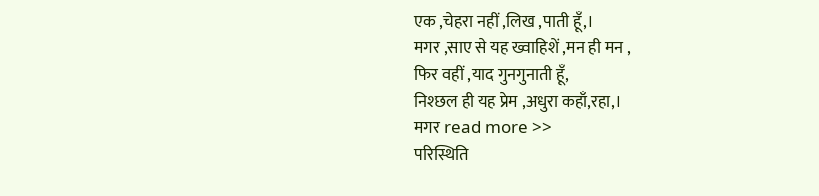एक ,चेहरा नहीं ,लिख ,पाती हूँ,।
मगर ,साए से यह ख्वाहिशें ,मन ही मन ,
फिर वहीं ,याद गुनगुनाती हूँ,
निश्छल ही यह प्रेम ,अधुरा कहाँ,रहा,।
मगर read more >>
परिस्थिति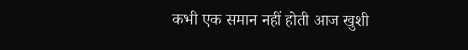कभी एक समान नहीं होती आज खुशी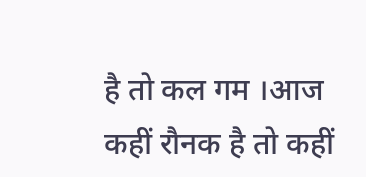है तो कल गम ।आज कहीं रौनक है तो कहीं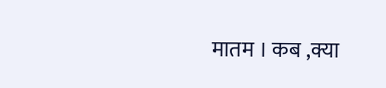मातम । कब ,क्या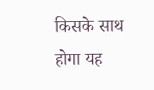किसके साथ होगा यह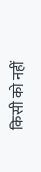किसी को नहीं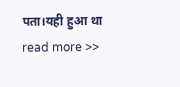पता।यही हुआ था read more >>